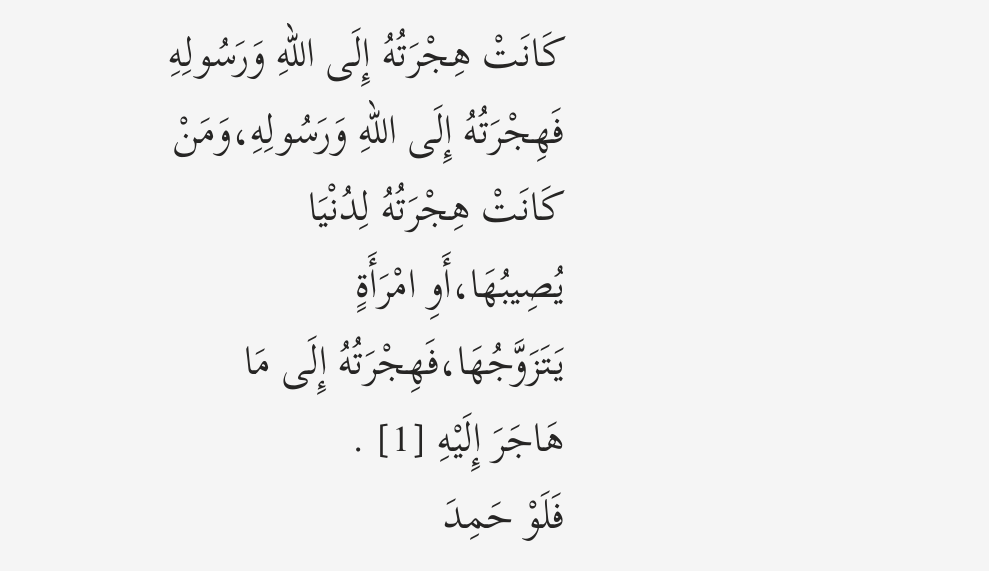كَانَتْ هِجْرَتُهُ إِلَى اللهِ وَرَسُولِهِ فَهِجْرَتُهُ إِلَى اللهِ وَرَسُولِهِ،وَمَنْ كَانَتْ هِجْرَتُهُ لِدُنْيَا يُصِيبُهَا،أَوِ امْرَأَةٍ يَتَزَوَّجُهَا،فَهِجْرَتُهُ إِلَى مَا هَاجَرَ إِلَيْهِ [1] .
فَلَوْ حَمِدَ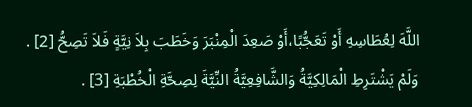اللَّهَ لِعُطَاسِهِ أَوْ تَعَجُّبًا،أَوْ صَعِدَ الْمِنْبَرَ وَخَطَبَ بِلاَ نِيَّةٍ فَلاَ تَصِحُّ [2] .
وَلَمْ يَشْتَرِطِ الْمَالِكِيَّةُ وَالشَّافِعِيَّةُ النِّيَّةَ لِصِحَّةِ الْخُطْبَةِ [3] .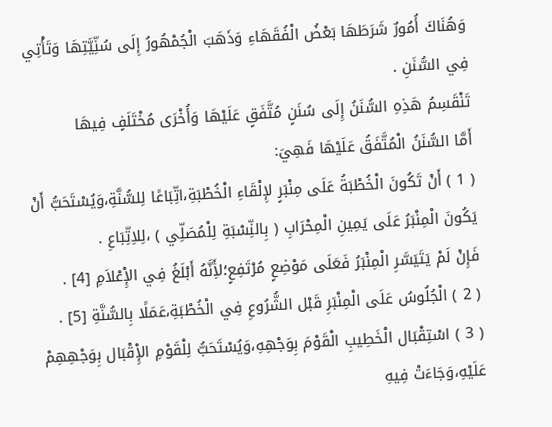وَهُنَاكَ أُمُورٌ شَرَطَهَا بَعْضُ الْفُقَهَاءِ وَذَهَبَ الْجُمْهُورُ إِلَى سُنِّيَّتِهَا وَتَأْتِي فِي السُّنَنِ .
تَنْقَسِمُ هَذِهِ السُّنَنُ إِلَى سُنَنٍ مُتَّفَقٍ عَلَيْهَا وَأُخْرَى مُخْتَلَفٍ فِيهَا
أَمَّا السُّنَنُ الْمُتَّفَقُ عَلَيْهَا فَهِيَ:
( 1 ) أَنْ تَكُونَ الْخُطْبَةُ عَلَى مِنْبَرٍ لإِلْقَاءِ الْخُطْبَةِ،اتِّبَاعًا لِلسُّنَّةِ،وَيُسْتَحَبُّ أَنْ يَكُونَ الْمِنْبَرُ عَلَى يَمِينِ الْمِحْرَابِ ( بِالنِّسْبَةِ لِلْمُصَلِّي ) ،لِلاِتِّبَاعِ .
فَإِنْ لَمْ يَتَيَسَّرِ الْمِنْبَرُ فَعَلَى مَوْضِعٍ مُرْتَفِعٍ؛لأَِنَّهُ أَبْلَغُ فِي الإِْعْلاَمِ [4] .
( 2 ) الْجُلُوسُ عَلَى الْمِنْبَرِ قَبْل الشُّرُوعِ فِي الْخُطْبَةِ،عَمَلًا بِالسُّنَّةِ [5] .
( 3 ) اسْتِقْبَال الْخَطِيبِ الْقَوْمَ بِوَجْهِهِ،وَيُسْتَحَبُّ لِلْقَوْمِ الإِْقْبَال بِوَجْهِهِمْ عَلَيْهِ،وَجَاءَتْ فِيهِ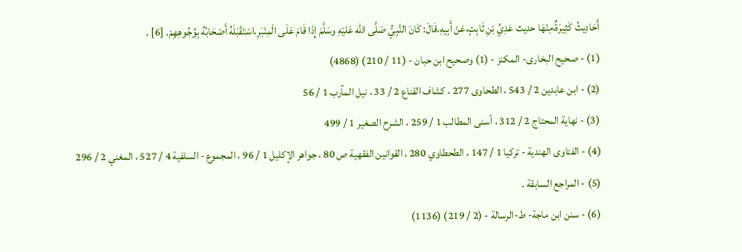أَحَادِيثُ كَثِيرَةٌ،مِنْهَا حديث عَدِيِّ بْنِ ثَابِتٍ،عَنْ أَبِيهِ،قَالَ: كَانَ النَّبِيُّ صَلَّى الله عَليْهِ وسَلَّمَ إِذَا قَامَ عَلَى الْمِنْبَرِ،اسْتَقْبَلَهُ أَصْحَابُهُ بِوُجُوهِهِمْ. [6] .
(1) - صحيح البخارى- المكنز - (1) وصحيح ابن حبان - (11 / 210) (4868)
(2) - ابن عابدين 2 / 543 ، الطحاوى 277 ، كشاف القناع 2 / 33 ، نيل المآرب 1 / 56
(3) - نهاية المحتاج 2 / 312 ، أسنى المطالب 1 / 259 ، الشرح الصغير 1 / 499
(4) - الفتاوى الهندية - تركيا 1 / 147 ، الطحطاوي 280 ، القوانين الفقهية ص 80 ، جواهر الإكليل 1 / 96 ، المجموع - السلفية 4 / 527 ، المغني 2 / 296
(5) - المراجع السابقة .
(6) - سنن ابن ماجة- ط-الرسالة - (2 / 219) (1136)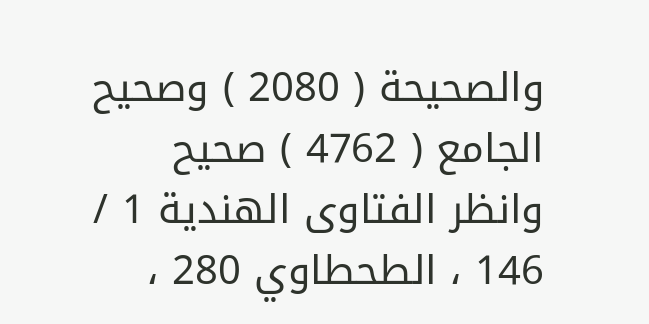والصحيحة ( 2080 ) وصحيح الجامع ( 4762 ) صحيح
وانظر الفتاوى الهندية 1 / 146 ، الطحطاوي 280 ،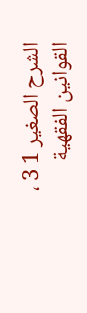الشرح الصغير 1 3 ، القوانين الفقهية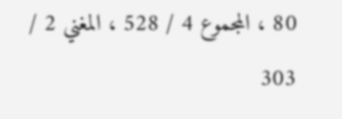80 ، المجموع 4 / 528 ، المغني 2 / 303